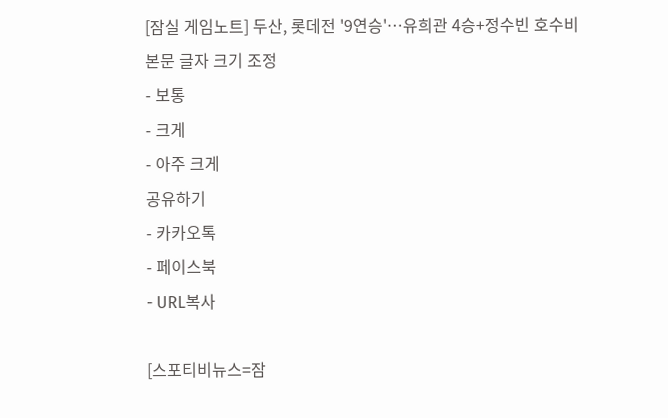[잠실 게임노트] 두산, 롯데전 '9연승'…유희관 4승+정수빈 호수비
본문 글자 크기 조정
- 보통
- 크게
- 아주 크게
공유하기
- 카카오톡
- 페이스북
- URL복사

[스포티비뉴스=잠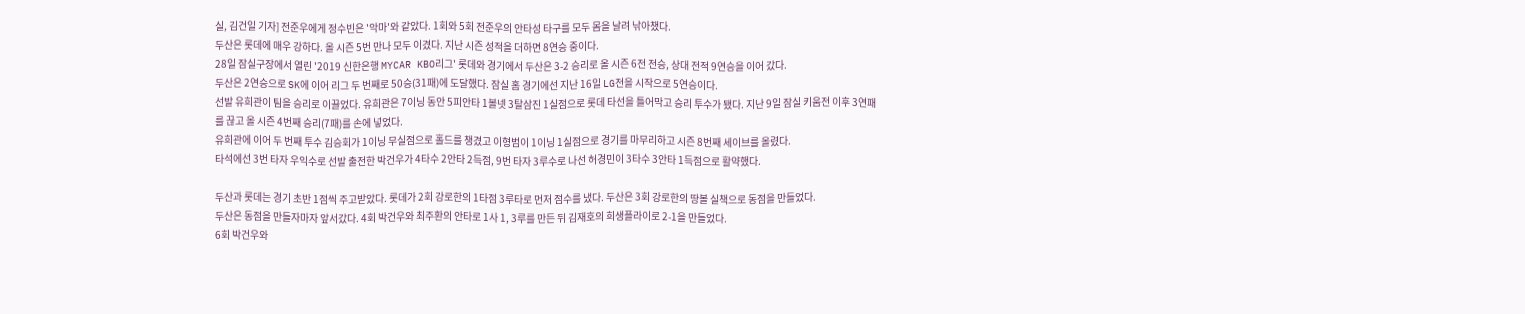실, 김건일 기자] 전준우에게 정수빈은 '악마'와 같았다. 1회와 5회 전준우의 안타성 타구를 모두 몸을 날려 낚아챘다.
두산은 롯데에 매우 강하다. 올 시즌 5번 만나 모두 이겼다. 지난 시즌 성적을 더하면 8연승 중이다.
28일 잠실구장에서 열린 '2019 신한은행 MYCAR KBO리그' 롯데와 경기에서 두산은 3-2 승리로 올 시즌 6전 전승, 상대 전적 9연승을 이어 갔다.
두산은 2연승으로 SK에 이어 리그 두 번째로 50승(31패)에 도달했다. 잠실 홈 경기에선 지난 16일 LG전을 시작으로 5연승이다.
선발 유희관이 팀을 승리로 이끌었다. 유희관은 7이닝 동안 5피안타 1볼넷 3탈삼진 1실점으로 롯데 타선을 틀어막고 승리 투수가 됐다. 지난 9일 잠실 키움전 이후 3연패를 끊고 올 시즌 4번째 승리(7패)를 손에 넣었다.
유희관에 이어 두 번째 투수 김승회가 1이닝 무실점으로 홀드를 챙겼고 이형범이 1이닝 1실점으로 경기를 마무리하고 시즌 8번째 세이브를 올렸다.
타석에선 3번 타자 우익수로 선발 출전한 박건우가 4타수 2안타 2득점, 9번 타자 3루수로 나선 허경민이 3타수 3안타 1득점으로 활약했다.

두산과 롯데는 경기 초반 1점씩 주고받았다. 롯데가 2회 강로한의 1타점 3루타로 먼저 점수를 냈다. 두산은 3회 강로한의 땅볼 실책으로 동점을 만들었다.
두산은 동점을 만들자마자 앞서갔다. 4회 박건우와 최주환의 안타로 1사 1, 3루를 만든 뒤 김재호의 희생플라이로 2-1을 만들었다.
6회 박건우와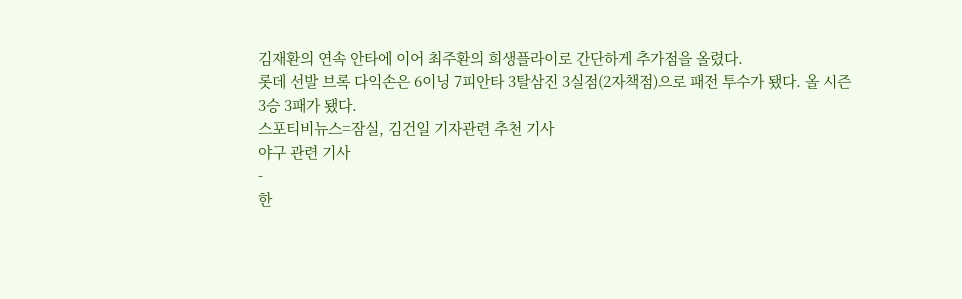김재환의 연속 안타에 이어 최주환의 희생플라이로 간단하게 추가점을 올렸다.
롯데 선발 브록 다익손은 6이닝 7피안타 3탈삼진 3실점(2자책점)으로 패전 투수가 됐다. 올 시즌 3승 3패가 됐다.
스포티비뉴스=잠실, 김건일 기자관련 추천 기사
야구 관련 기사
-
한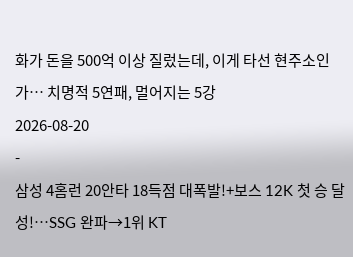화가 돈을 500억 이상 질렀는데, 이게 타선 현주소인가… 치명적 5연패, 멀어지는 5강
2026-08-20
-
삼성 4홈런 20안타 18득점 대폭발!+보스 12K 첫 승 달성!…SSG 완파→1위 KT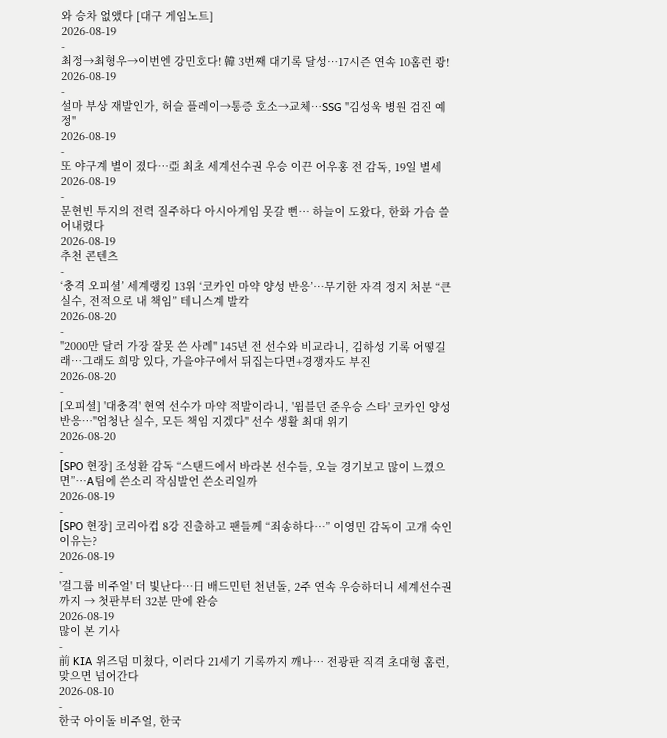와 승차 없앴다 [대구 게임노트]
2026-08-19
-
최정→최형우→이번엔 강민호다! 韓 3번째 대기록 달성…17시즌 연속 10홈런 쾅!
2026-08-19
-
설마 부상 재발인가, 허슬 플레이→통증 호소→교체…SSG "김성욱 병원 검진 예정"
2026-08-19
-
또 야구계 별이 졌다…亞 최초 세계선수권 우승 이끈 어우홍 전 감독, 19일 별세
2026-08-19
-
문현빈 투지의 전력 질주하다 아시아게임 못갈 뻔… 하늘이 도왔다, 한화 가슴 쓸어내렸다
2026-08-19
추천 콘텐츠
-
‘충격 오피셜’ 세계랭킹 13위 ‘코카인 마약 양성 반응’…무기한 자격 정지 처분 “큰 실수, 전적으로 내 책임” 테니스계 발칵
2026-08-20
-
"2000만 달러 가장 잘못 쓴 사례" 145년 전 선수와 비교라니, 김하성 기록 어떻길래…그래도 희망 있다, 가을야구에서 뒤집는다면+경쟁자도 부진
2026-08-20
-
[오피셜] '대충격' 현역 선수가 마약 적발이라니, '윔블던 준우승 스타' 코카인 양성 반응…"엄청난 실수, 모든 책임 지겠다" 선수 생활 최대 위기
2026-08-20
-
[SPO 현장] 조성환 감독 “스탠드에서 바라본 선수들, 오늘 경기보고 많이 느꼈으면”…A팀에 쓴소리 작심발언 쓴소리일까
2026-08-19
-
[SPO 현장] 코리아컵 8강 진출하고 팬들께 “죄송하다…” 이영민 감독이 고개 숙인 이유는?
2026-08-19
-
'걸그룹 비주얼' 더 빛난다…日 배드민턴 천년돌, 2주 연속 우승하더니 세계선수권까지 → 첫판부터 32분 만에 완승
2026-08-19
많이 본 기사
-
前 KIA 위즈덤 미쳤다, 이러다 21세기 기록까지 깨나… 전광판 직격 초대형 홈런, 맞으면 넘어간다
2026-08-10
-
한국 아이돌 비주얼, 한국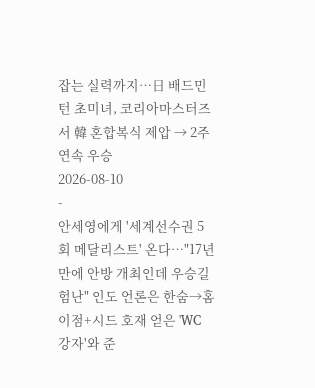잡는 실력까지…日 배드민턴 초미녀, 코리아마스터즈서 韓 혼합복식 제압 → 2주 연속 우승
2026-08-10
-
안세영에게 '세계선수권 5회 메달리스트' 온다…"17년 만에 안방 개최인데 우승길 험난" 인도 언론은 한숨→홈 이점+시드 호재 얻은 'WC 강자'와 준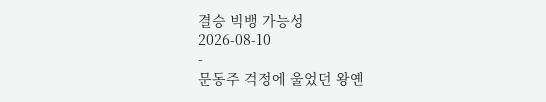결승 빅뱅 가능성
2026-08-10
-
문동주 걱정에 울었던 왕옌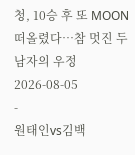청, 10승 후 또 MOON 떠올렸다…참 멋진 두 남자의 우정
2026-08-05
-
원태인vs김백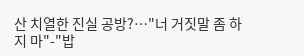산 치열한 진실 공방?…"너 거짓말 좀 하지 마"-"밥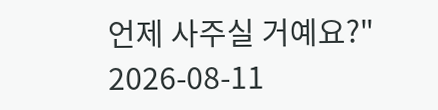언제 사주실 거예요?"
2026-08-11